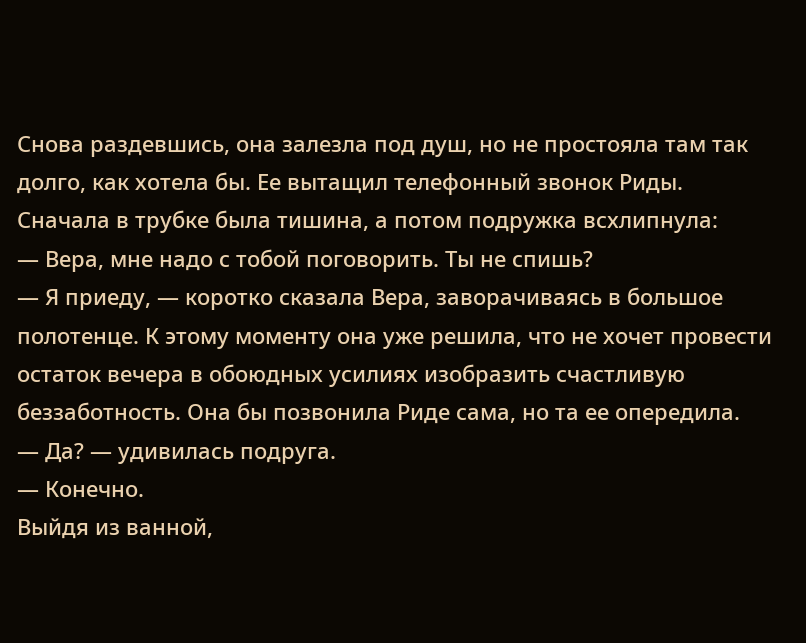Снова раздевшись, она залезла под душ, но не простояла там так долго, как хотела бы. Ее вытащил телефонный звонок Риды. Сначала в трубке была тишина, а потом подружка всхлипнула:
— Вера, мне надо с тобой поговорить. Ты не спишь?
— Я приеду, — коротко сказала Вера, заворачиваясь в большое полотенце. К этому моменту она уже решила, что не хочет провести остаток вечера в обоюдных усилиях изобразить счастливую беззаботность. Она бы позвонила Риде сама, но та ее опередила.
— Да? — удивилась подруга.
— Конечно.
Выйдя из ванной,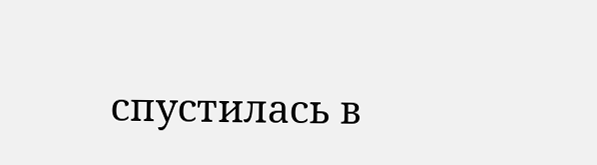спустилась в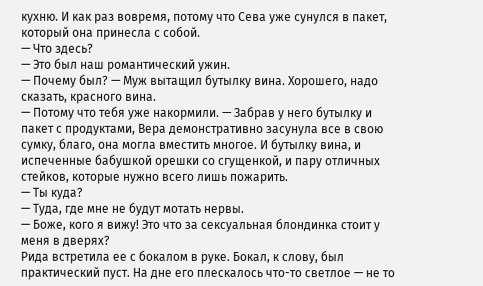кухню. И как раз вовремя, потому что Сева уже сунулся в пакет, который она принесла с собой.
— Что здесь?
— Это был наш романтический ужин.
— Почему был? — Муж вытащил бутылку вина. Хорошего, надо сказать, красного вина.
— Потому что тебя уже накормили. — Забрав у него бутылку и пакет с продуктами, Вера демонстративно засунула все в свою сумку, благо, она могла вместить многое. И бутылку вина, и испеченные бабушкой орешки со сгущенкой, и пару отличных стейков, которые нужно всего лишь пожарить.
— Ты куда?
— Туда, где мне не будут мотать нервы.
— Боже, кого я вижу! Это что за сексуальная блондинка стоит у меня в дверях?
Рида встретила ее с бокалом в руке. Бокал, к слову, был практический пуст. На дне его плескалось что-то светлое — не то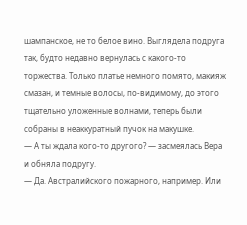шампанское, не то белое вино. Выглядела подруга так, будто недавно вернулась с какого-то торжества. Только платье немного помято, макияж смазан, и темные волосы, по-видимому, до этого тщательно уложенные волнами, теперь были собраны в неаккуратный пучок на макушке.
— А ты ждала кого-то другого? — засмеялась Вера и обняла подругу.
— Да. Австралийского пожарного, например. Или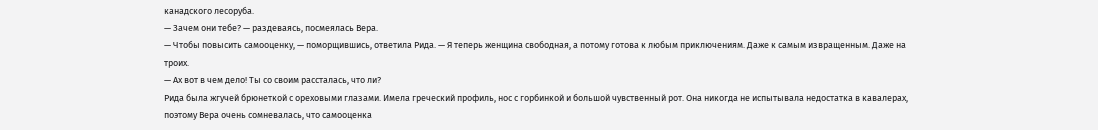канадского лесоруба.
— Зачем они тебе? — раздеваясь, посмеялась Вера.
— Чтобы повысить самооценку, — поморщившись, ответила Рида. — Я теперь женщина свободная, а потому готова к любым приключениям. Даже к самым извращенным. Даже на троих.
— Ах вот в чем дело! Ты со своим рассталась, что ли?
Рида была жгучей брюнеткой с ореховыми глазами. Имела греческий профиль, нос с горбинкой и большой чувственный рот. Она никогда не испытывала недостатка в кавалерах, поэтому Вера очень сомневалась, что самооценка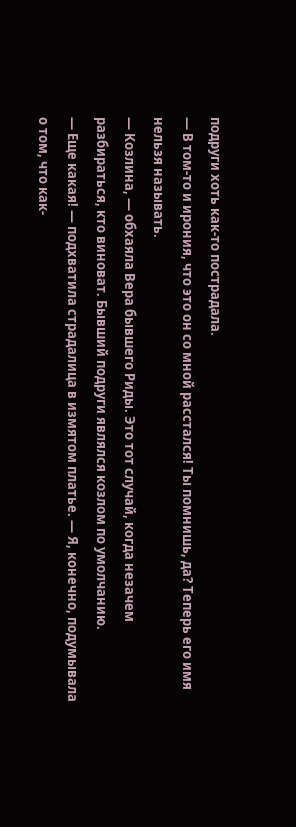подруги хоть как-то пострадала.
— В том-то и ирония, что это он со мной расстался! Ты помнишь, да? Теперь его имя нельзя называть.
— Козлина, — обхаяла Вера бывшего Риды. Это тот случай, когда незачем разбираться, кто виноват. Бывший подруги являлся козлом по умолчанию.
— Еще какая! — подхватила страдалица в измятом платье. — Я, конечно, подумывала о том, что как-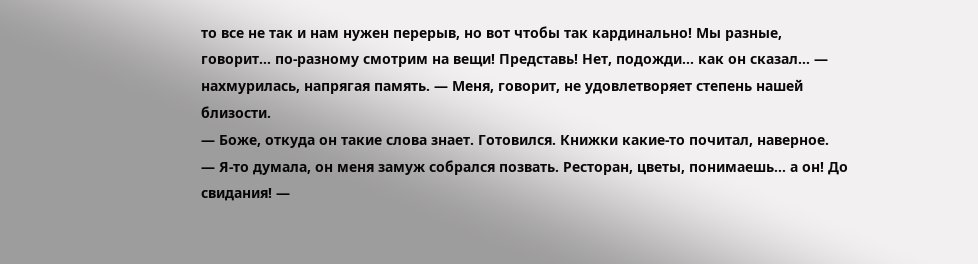то все не так и нам нужен перерыв, но вот чтобы так кардинально! Мы разные, говорит… по-разному смотрим на вещи! Представь! Нет, подожди... как он сказал… — нахмурилась, напрягая память. — Меня, говорит, не удовлетворяет степень нашей близости.
— Боже, откуда он такие слова знает. Готовился. Книжки какие-то почитал, наверное.
— Я-то думала, он меня замуж собрался позвать. Ресторан, цветы, понимаешь… а он! До свидания! —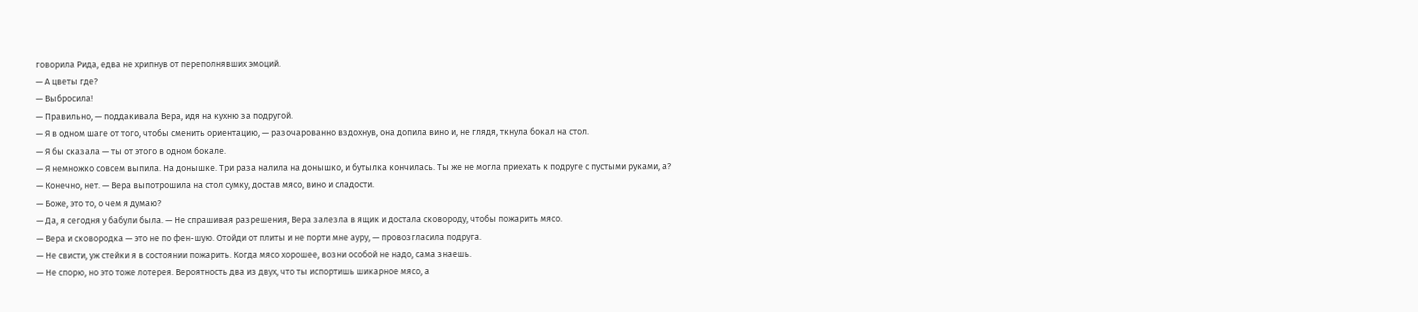говорила Рида, едва не хрипнув от переполнявших эмоций.
— А цветы где?
— Выбросила!
— Правильно, — поддакивала Вера, идя на кухню за подругой.
— Я в одном шаге от того, чтобы сменить ориентацию, — разочарованно вздохнув, она допила вино и, не глядя, ткнула бокал на стол.
— Я бы сказала — ты от этого в одном бокале.
— Я немножко совсем выпила. На донышке. Три раза налила на донышко, и бутылка кончилась. Ты же не могла приехать к подруге с пустыми руками, а?
— Конечно, нет. — Вера выпотрошила на стол сумку, достав мясо, вино и сладости.
— Боже, это то, о чем я думаю?
— Да, я сегодня у бабули была. — Не спрашивая разрешения, Вера залезла в ящик и достала сковороду, чтобы пожарить мясо.
— Вера и сковородка — это не по фен-шую. Отойди от плиты и не порти мне ауру, — провозгласила подруга.
— Не свисти, уж стейки я в состоянии пожарить. Когда мясо хорошее, возни особой не надо, сама знаешь.
— Не спорю, но это тоже лотерея. Вероятность два из двух, что ты испортишь шикарное мясо, а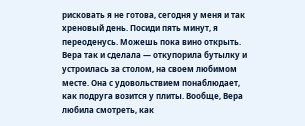рисковать я не готова, сегодня у меня и так хреновый день. Посиди пять минут, я переоденусь. Можешь пока вино открыть.
Вера так и сделала — откупорила бутылку и устроилась за столом, на своем любимом месте. Она с удовольствием понаблюдает, как подруга возится у плиты. Вообще, Вера любила смотреть, как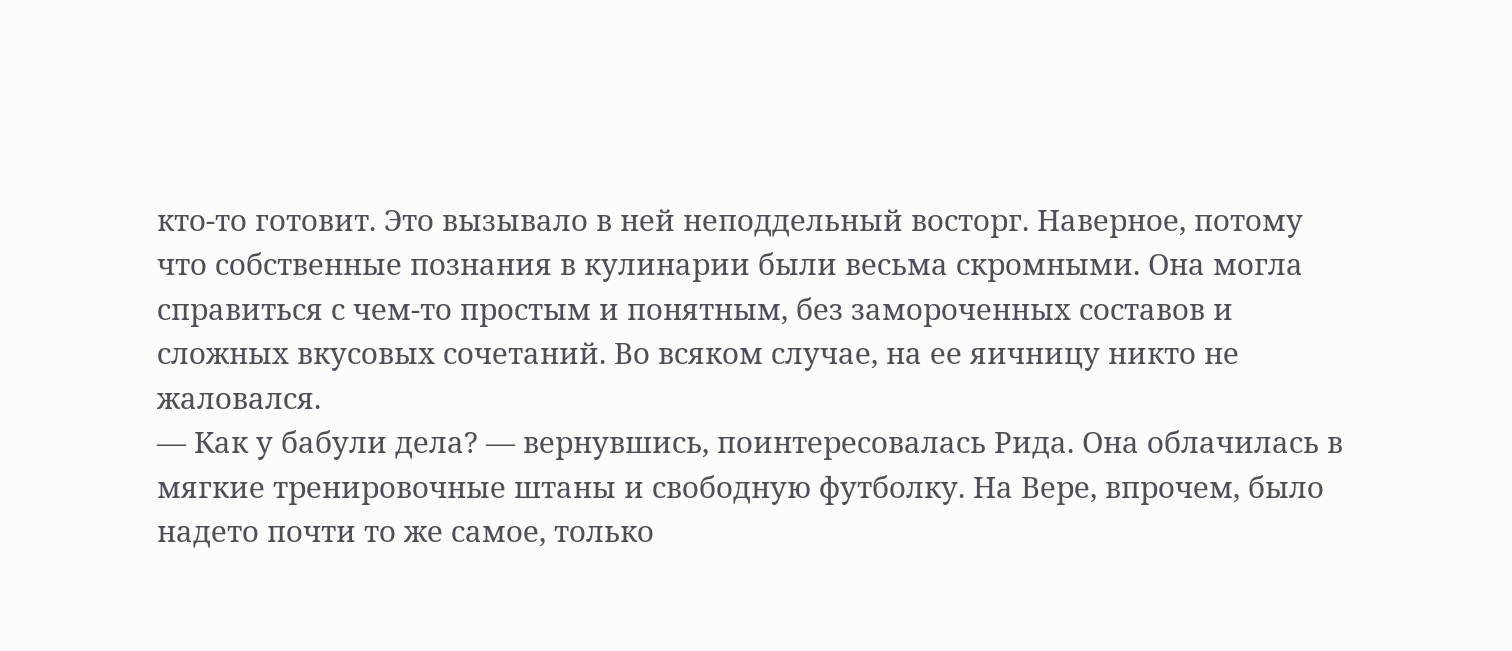кто-то готовит. Это вызывало в ней неподдельный восторг. Наверное, потому что собственные познания в кулинарии были весьма скромными. Она могла справиться с чем-то простым и понятным, без замороченных составов и сложных вкусовых сочетаний. Во всяком случае, на ее яичницу никто не жаловался.
— Как у бабули дела? — вернувшись, поинтересовалась Рида. Она облачилась в мягкие тренировочные штаны и свободную футболку. На Вере, впрочем, было надето почти то же самое, только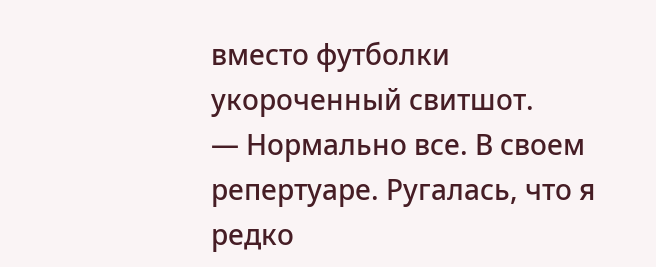вместо футболки укороченный свитшот.
— Нормально все. В своем репертуаре. Ругалась, что я редко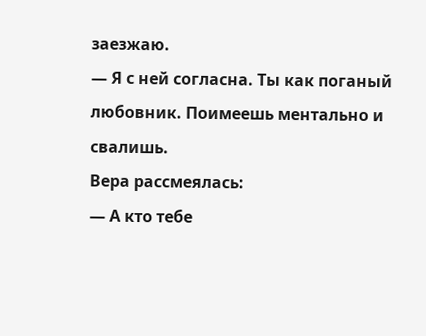заезжаю.
— Я с ней согласна. Ты как поганый любовник. Поимеешь ментально и свалишь.
Вера рассмеялась:
— А кто тебе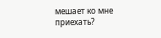мешает ко мне приехать?